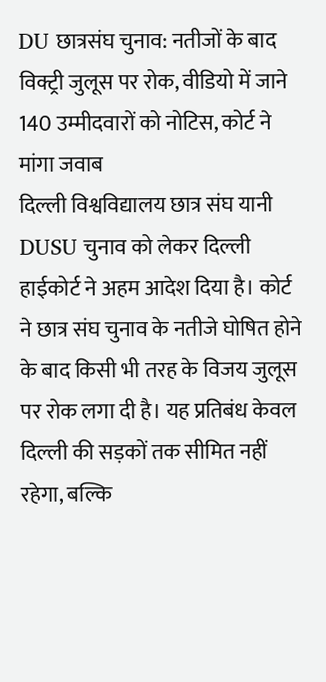DU छात्रसंघ चुनाव: नतीजों के बाद विक्ट्री जुलूस पर रोक, वीडियो में जाने 140 उम्मीदवारों को नोटिस, कोर्ट ने मांगा जवाब
दिल्ली विश्वविद्यालय छात्र संघ यानी DUSU चुनाव को लेकर दिल्ली हाईकोर्ट ने अहम आदेश दिया है। कोर्ट ने छात्र संघ चुनाव के नतीजे घोषित होने के बाद किसी भी तरह के विजय जुलूस पर रोक लगा दी है। यह प्रतिबंध केवल दिल्ली की सड़कों तक सीमित नहीं रहेगा, बल्कि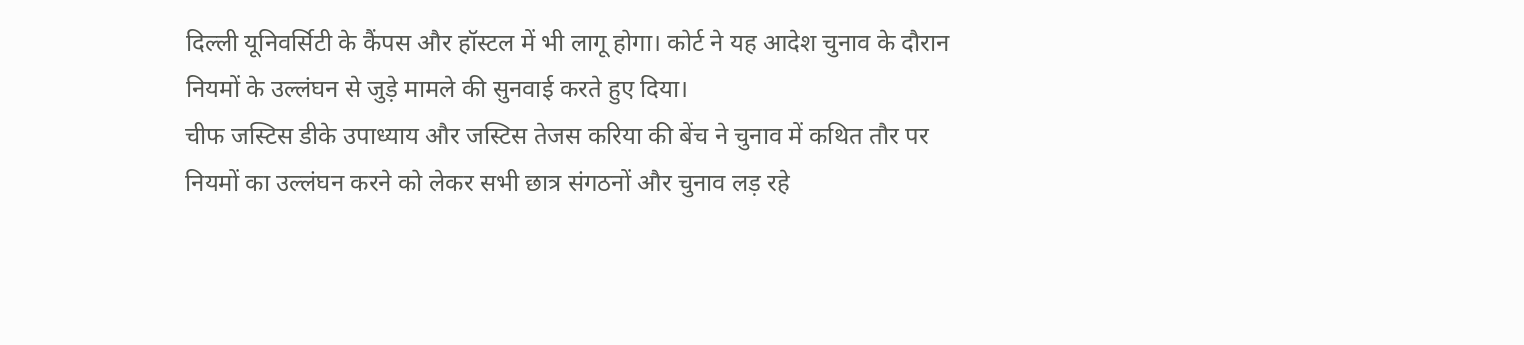दिल्ली यूनिवर्सिटी के कैंपस और हॉस्टल में भी लागू होगा। कोर्ट ने यह आदेश चुनाव के दौरान नियमों के उल्लंघन से जुड़े मामले की सुनवाई करते हुए दिया।
चीफ जस्टिस डीके उपाध्याय और जस्टिस तेजस करिया की बेंच ने चुनाव में कथित तौर पर नियमों का उल्लंघन करने को लेकर सभी छात्र संगठनों और चुनाव लड़ रहे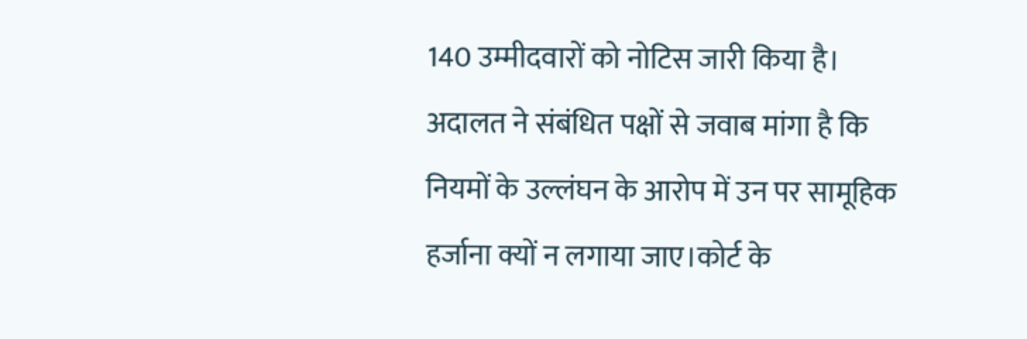140 उम्मीदवारों को नोटिस जारी किया है। अदालत ने संबंधित पक्षों से जवाब मांगा है कि नियमों के उल्लंघन के आरोप में उन पर सामूहिक हर्जाना क्यों न लगाया जाए।कोर्ट के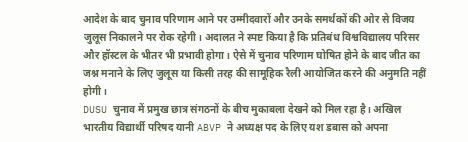आदेश के बाद चुनाव परिणाम आने पर उम्मीदवारों और उनके समर्थकों की ओर से विजय जुलूस निकालने पर रोक रहेगी। अदालत ने स्पष्ट किया है कि प्रतिबंध विश्वविद्यालय परिसर और हॉस्टल के भीतर भी प्रभावी होगा। ऐसे में चुनाव परिणाम घोषित होने के बाद जीत का जश्न मनाने के लिए जुलूस या किसी तरह की सामूहिक रैली आयोजित करने की अनुमति नहीं होगी।
DUSU चुनाव में प्रमुख छात्र संगठनों के बीच मुकाबला देखने को मिल रहा है। अखिल भारतीय विद्यार्थी परिषद यानी ABVP ने अध्यक्ष पद के लिए यश डबास को अपना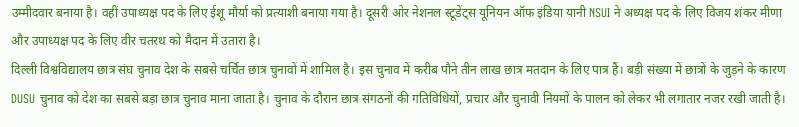उम्मीदवार बनाया है। वहीं उपाध्यक्ष पद के लिए ईशू मौर्या को प्रत्याशी बनाया गया है। दूसरी ओर नेशनल स्टूडेंट्स यूनियन ऑफ इंडिया यानी NSUI ने अध्यक्ष पद के लिए विजय शंकर मीणा और उपाध्यक्ष पद के लिए वीर चतरथ को मैदान में उतारा है।
दिल्ली विश्वविद्यालय छात्र संघ चुनाव देश के सबसे चर्चित छात्र चुनावों में शामिल है। इस चुनाव में करीब पौने तीन लाख छात्र मतदान के लिए पात्र हैं। बड़ी संख्या में छात्रों के जुड़ने के कारण DUSU चुनाव को देश का सबसे बड़ा छात्र चुनाव माना जाता है। चुनाव के दौरान छात्र संगठनों की गतिविधियों, प्रचार और चुनावी नियमों के पालन को लेकर भी लगातार नजर रखी जाती है।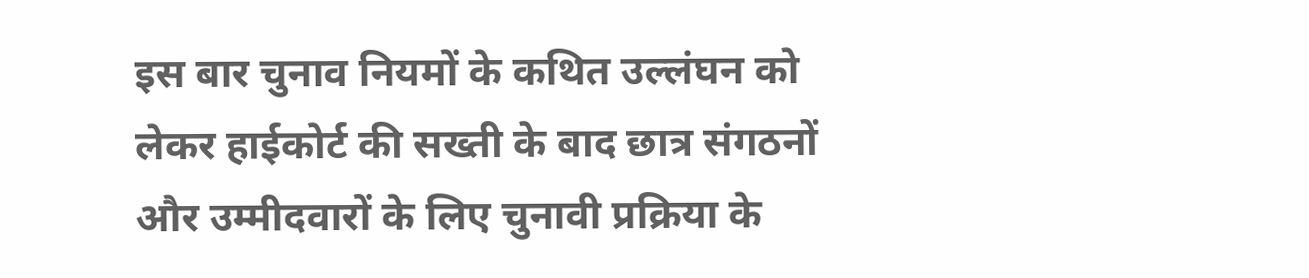इस बार चुनाव नियमों के कथित उल्लंघन को लेकर हाईकोर्ट की सख्ती के बाद छात्र संगठनों और उम्मीदवारों के लिए चुनावी प्रक्रिया के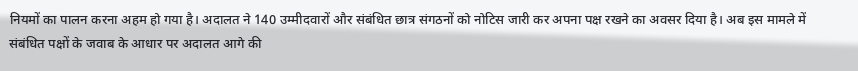नियमों का पालन करना अहम हो गया है। अदालत ने 140 उम्मीदवारों और संबंधित छात्र संगठनों को नोटिस जारी कर अपना पक्ष रखने का अवसर दिया है। अब इस मामले में संबंधित पक्षों के जवाब के आधार पर अदालत आगे की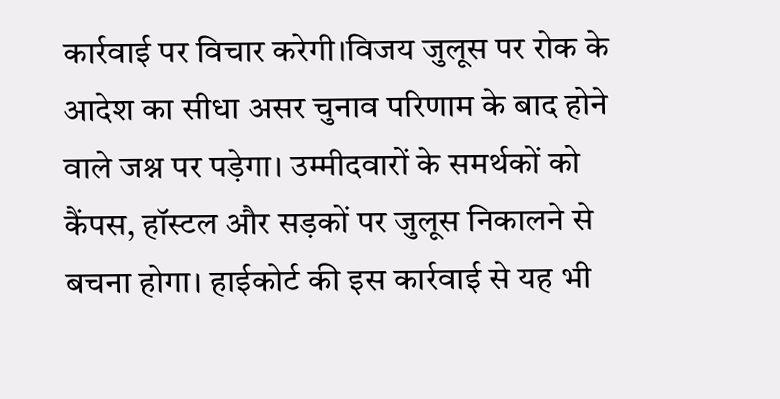कार्रवाई पर विचार करेगी।विजय जुलूस पर रोक के आदेश का सीधा असर चुनाव परिणाम के बाद होने वाले जश्न पर पड़ेगा। उम्मीदवारों के समर्थकों को कैंपस, हॉस्टल और सड़कों पर जुलूस निकालने से बचना होगा। हाईकोर्ट की इस कार्रवाई से यह भी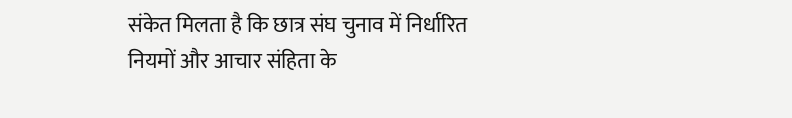संकेत मिलता है कि छात्र संघ चुनाव में निर्धारित नियमों और आचार संहिता के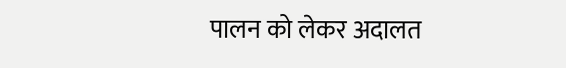पालन को लेकर अदालत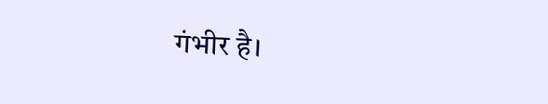गंभीर है।